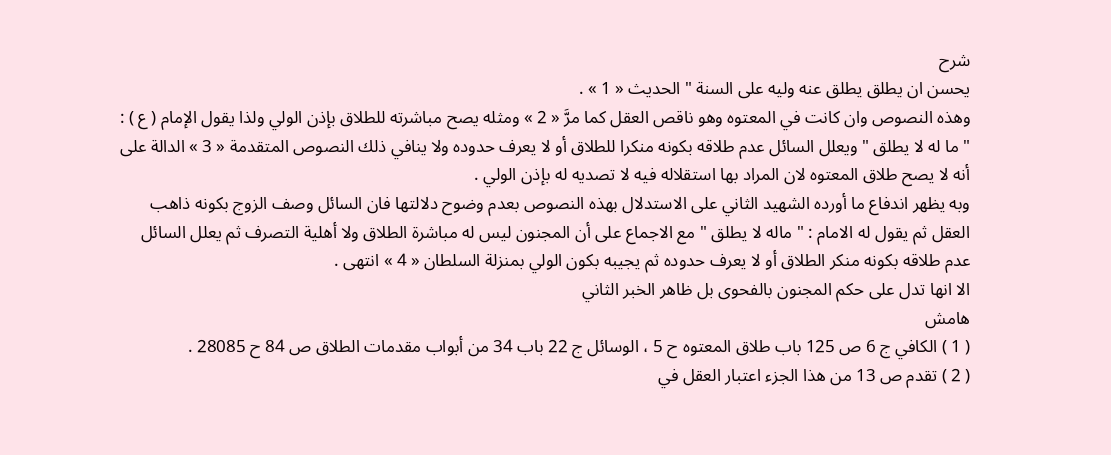شرح
يحسن ان يطلق يطلق عنه وليه على السنة " الحديث « 1 » .
وهذه النصوص وان كانت في المعتوه وهو ناقص العقل كما مرَّ « 2 » ومثله يصح مباشرته للطلاق بإذن الولي ولذا يقول الإمام ( ع ) : " ما له لا يطلق " ويعلل السائل عدم طلاقه بكونه منكرا للطلاق أو لا يعرف حدوده ولا ينافي ذلك النصوص المتقدمة « 3 » الدالة على أنه لا يصح طلاق المعتوه لان المراد بها استقلاله فيه لا تصديه له بإذن الولي .
وبه يظهر اندفاع ما أورده الشهيد الثاني على الاستدلال بهذه النصوص بعدم وضوح دلالتها فان السائل وصف الزوج بكونه ذاهب العقل ثم يقول له الامام : " ماله لا يطلق " مع الاجماع على أن المجنون ليس له مباشرة الطلاق ولا أهلية التصرف ثم يعلل السائل عدم طلاقه بكونه منكر الطلاق أو لا يعرف حدوده ثم يجيبه بكون الولي بمنزلة السلطان « 4 » انتهى .
الا انها تدل على حكم المجنون بالفحوى بل ظاهر الخبر الثاني
هامش
( 1 ) الكافي ج 6 ص 125 باب طلاق المعتوه ح 5 ، الوسائل ج 22 باب 34 من أبواب مقدمات الطلاق ص 84 ح 28085 .
( 2 ) تقدم ص 13 من هذا الجزء اعتبار العقل في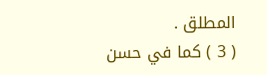المطلق .
( 3 ) كما في حسن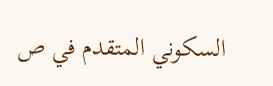السكوني المتقدم في ص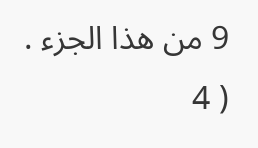9 من هذا الجزء .
( 4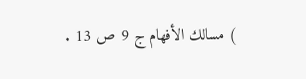) مسالك الأفهام ج 9 ص 13 .